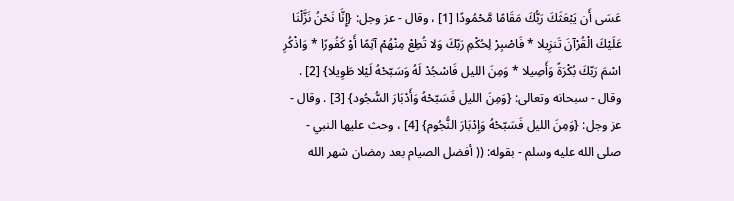عَسَى أَن يَبْعَثَكَ رَبُّكَ مَقَامًا مَّحْمُودًا [1] ، وقال - عز وجل: {إِنَّا نَحْنُ نَزَّلْنَا عَلَيْكَ الْقُرْآنَ تَنزِيلا * فَاصْبِرْ لِحُكْمِ رَبّكَ وَلا تُطِعْ مِنْهُمْ آثِمًا أَوْ كَفُورًا * وَاذْكُرِ اسْمَ رَبّكَ بُكْرَةً وَأَصِيلا * وَمِنَ الليل فَاسْجُدْ لَهُ وَسَبّحْهُ لَيْلا طَوِيلا} [2] . وقال - سبحانه وتعالى: {وَمِنَ الليل فَسَبّحْهُ وَأَدْبَارَ السُّجُود} [3] . وقال - عز وجل: {وَمِنَ الليل فَسَبّحْهُ وَإِدْبَارَ النُّجُوم} [4] ، وحث عليها النبي - صلى الله عليه وسلم - بقوله: (( أفضل الصيام بعد رمضان شهر الله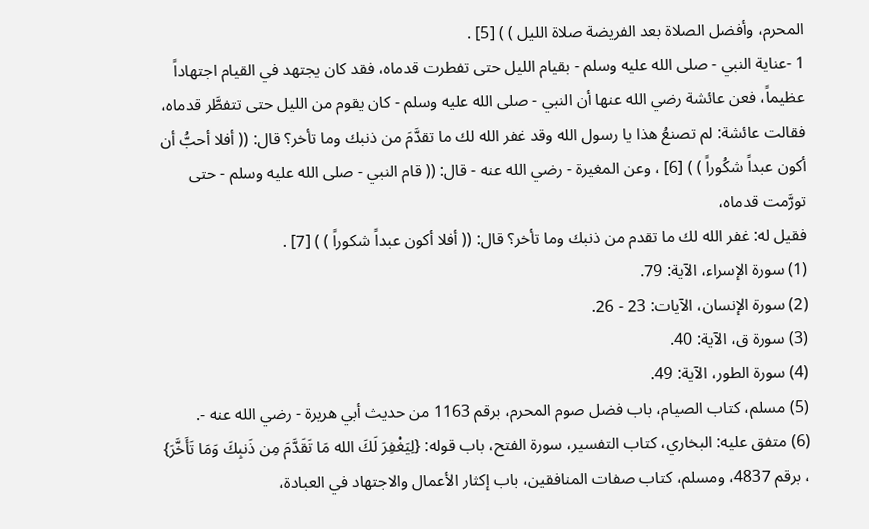المحرم، وأفضل الصلاة بعد الفريضة صلاة الليل ) ) [5] .
1 -عناية النبي - صلى الله عليه وسلم - بقيام الليل حتى تفطرت قدماه، فقد كان يجتهد في القيام اجتهاداً عظيماً، فعن عائشة رضي الله عنها أن النبي - صلى الله عليه وسلم - كان يقوم من الليل حتى تتفطَّر قدماه، فقالت عائشة: لم تصنعُ هذا يا رسول الله وقد غفر الله لك ما تقدَّمَ من ذنبك وما تأخر؟ قال: (( أفلا أحبُّ أن أكون عبداً شكُوراً ) ) [6] ، وعن المغيرة - رضي الله عنه - قال: (( قام النبي - صلى الله عليه وسلم - حتى تورَّمت قدماه،
فقيل له: غفر الله لك ما تقدم من ذنبك وما تأخر؟ قال: (( أفلا أكون عبداً شكوراً ) ) [7] .
(1) سورة الإسراء، الآية: 79.
(2) سورة الإنسان، الآيات: 23 - 26.
(3) سورة ق، الآية: 40.
(4) سورة الطور، الآية: 49.
(5) مسلم، كتاب الصيام، باب فضل صوم المحرم، برقم 1163 من حديث أبي هريرة - رضي الله عنه -.
(6) متفق عليه: البخاري، كتاب التفسير، سورة الفتح، باب قوله: {لِيَغْفِرَ لَكَ الله مَا تَقَدَّمَ مِن ذَنبِكَ وَمَا تَأَخَّرَ} ، برقم 4837، ومسلم، كتاب صفات المنافقين، باب إكثار الأعمال والاجتهاد في العبادة،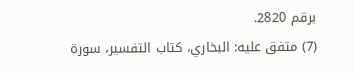برقم 2820.
(7) متفق عليه: البخاري، كتاب التفسير، سورة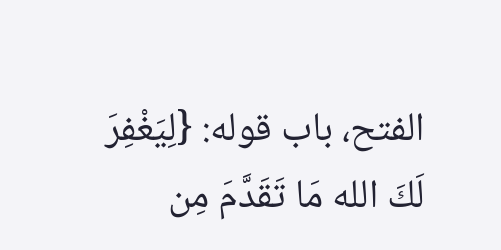الفتح، باب قوله: {لِيَغْفِرَ لَكَ الله مَا تَقَدَّمَ مِن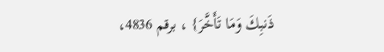ذَنبِكَ وَمَا تَأَخَّرَ} ، برقم 4836،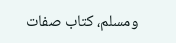ومسلم، كتاب صفات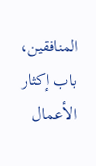المنافقين، باب إكثار الأعمال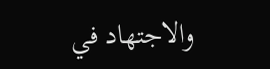والاجتهاد في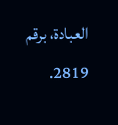العبادة، برقم 2819.